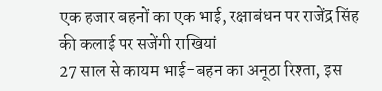एक हजार बहनों का एक भाई, रक्षाबंधन पर राजेंद्र सिंह की कलाई पर सजेंगी राखियां
27 साल से कायम भाई-बहन का अनूठा रिश्ता, इस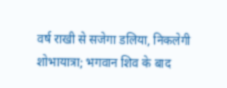वर्ष राखी से सजेगा डलिया, निकलेगी शोभायात्रा; भगवान शिव के बाद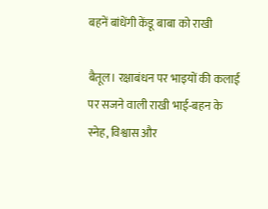बहनें बांधेंगी केंडू बाबा को राखी

बैतूल। रक्षाबंधन पर भाइयों की कलाई पर सजने वाली राखी भाई-बहन के स्नेह, विश्वास और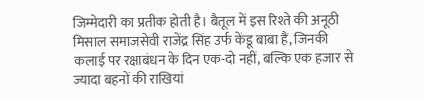जिम्मेदारी का प्रतीक होती है। बैतूल में इस रिश्ते की अनूठी मिसाल समाजसेवी राजेंद्र सिंह उर्फ केंडू बाबा हैं, जिनकी कलाई पर रक्षाबंधन के दिन एक-दो नहीं, बल्कि एक हजार से ज्यादा बहनों की राखियां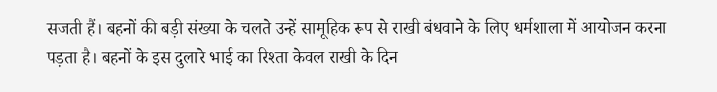सजती हैं। बहनों की बड़ी संख्या के चलते उन्हें सामूहिक रूप से राखी बंधवाने के लिए धर्मशाला में आयोजन करना पड़ता है। बहनों के इस दुलारे भाई का रिश्ता केवल राखी के दिन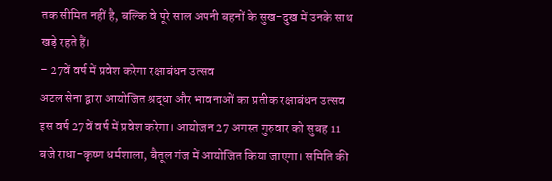तक सीमित नहीं है, बल्कि वे पूरे साल अपनी बहनों के सुख-दुख में उनके साथ खड़े रहते हैं।
– 27वें वर्ष में प्रवेश करेगा रक्षाबंधन उत्सव
अटल सेना द्वारा आयोजित श्रद्धा और भावनाओं का प्रतीक रक्षाबंधन उत्सव इस वर्ष 27वें वर्ष में प्रवेश करेगा। आयोजन 27 अगस्त गुरुवार को सुबह 11 बजे राधा-कृष्ण धर्मशाला, बैतूल गंज में आयोजित किया जाएगा। समिति की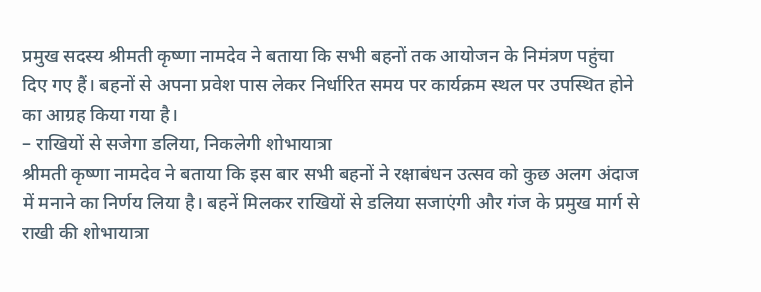प्रमुख सदस्य श्रीमती कृष्णा नामदेव ने बताया कि सभी बहनों तक आयोजन के निमंत्रण पहुंचा दिए गए हैं। बहनों से अपना प्रवेश पास लेकर निर्धारित समय पर कार्यक्रम स्थल पर उपस्थित होने का आग्रह किया गया है।
– राखियों से सजेगा डलिया, निकलेगी शोभायात्रा
श्रीमती कृष्णा नामदेव ने बताया कि इस बार सभी बहनों ने रक्षाबंधन उत्सव को कुछ अलग अंदाज में मनाने का निर्णय लिया है। बहनें मिलकर राखियों से डलिया सजाएंगी और गंज के प्रमुख मार्ग से राखी की शोभायात्रा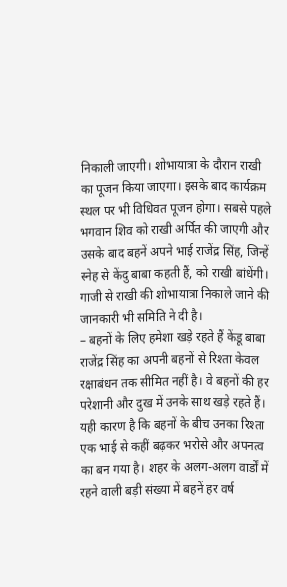निकाली जाएगी। शोभायात्रा के दौरान राखी का पूजन किया जाएगा। इसके बाद कार्यक्रम स्थल पर भी विधिवत पूजन होगा। सबसे पहले भगवान शिव को राखी अर्पित की जाएगी और उसके बाद बहनें अपने भाई राजेंद्र सिंह, जिन्हें स्नेह से केंदु बाबा कहती हैं, को राखी बांधेंगी। गाजी से राखी की शोभायात्रा निकाले जाने की जानकारी भी समिति ने दी है।
– बहनों के लिए हमेशा खड़े रहते हैं केंडू बाबा
राजेंद्र सिंह का अपनी बहनों से रिश्ता केवल रक्षाबंधन तक सीमित नहीं है। वे बहनों की हर परेशानी और दुख में उनके साथ खड़े रहते हैं। यही कारण है कि बहनों के बीच उनका रिश्ता एक भाई से कहीं बढ़कर भरोसे और अपनत्व का बन गया है। शहर के अलग-अलग वार्डों में रहने वाली बड़ी संख्या में बहनें हर वर्ष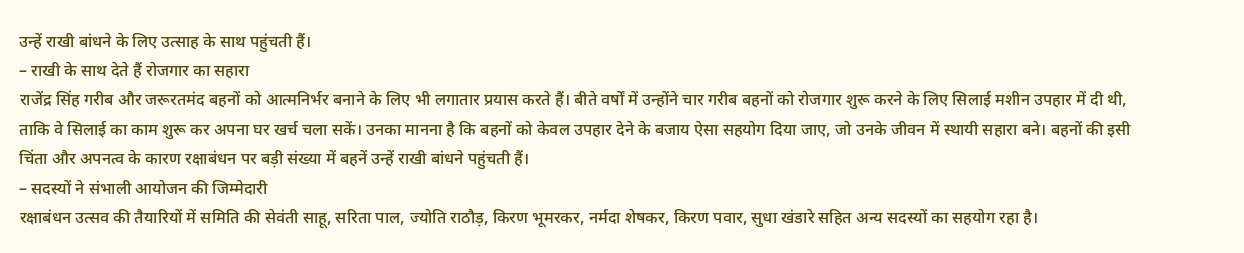उन्हें राखी बांधने के लिए उत्साह के साथ पहुंचती हैं।
– राखी के साथ देते हैं रोजगार का सहारा
राजेंद्र सिंह गरीब और जरूरतमंद बहनों को आत्मनिर्भर बनाने के लिए भी लगातार प्रयास करते हैं। बीते वर्षों में उन्होंने चार गरीब बहनों को रोजगार शुरू करने के लिए सिलाई मशीन उपहार में दी थी, ताकि वे सिलाई का काम शुरू कर अपना घर खर्च चला सकें। उनका मानना है कि बहनों को केवल उपहार देने के बजाय ऐसा सहयोग दिया जाए, जो उनके जीवन में स्थायी सहारा बने। बहनों की इसी चिंता और अपनत्व के कारण रक्षाबंधन पर बड़ी संख्या में बहनें उन्हें राखी बांधने पहुंचती हैं।
– सदस्यों ने संभाली आयोजन की जिम्मेदारी
रक्षाबंधन उत्सव की तैयारियों में समिति की सेवंती साहू, सरिता पाल, ज्योति राठौड़, किरण भूमरकर, नर्मदा शेषकर, किरण पवार, सुधा खंडारे सहित अन्य सदस्यों का सहयोग रहा है।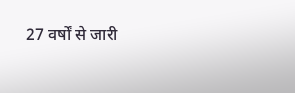27 वर्षों से जारी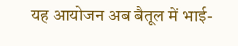यह आयोजन अब बैतूल में भाई-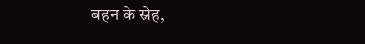बहन के स्नेह,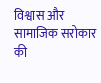विश्वास और सामाजिक सरोकार की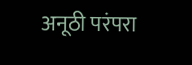अनूठी परंपरा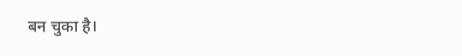बन चुका है।